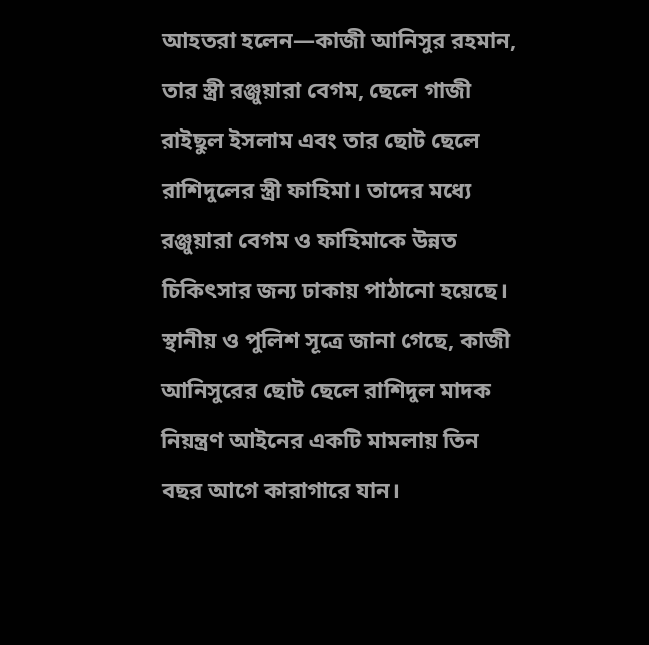আহতরা হলেন—কাজী আনিসুর রহমান, তার স্ত্রী রঞ্জুয়ারা বেগম, ছেলে গাজী রাইছুল ইসলাম এবং তার ছোট ছেলে রাশিদুলের স্ত্রী ফাহিমা। তাদের মধ্যে রঞ্জুয়ারা বেগম ও ফাহিমাকে উন্নত চিকিৎসার জন্য ঢাকায় পাঠানো হয়েছে।
স্থানীয় ও পুলিশ সূত্রে জানা গেছে, কাজী আনিসুরের ছোট ছেলে রাশিদুল মাদক নিয়ন্ত্রণ আইনের একটি মামলায় তিন বছর আগে কারাগারে যান।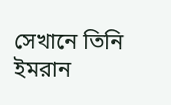সেখানে তিনি ইমরান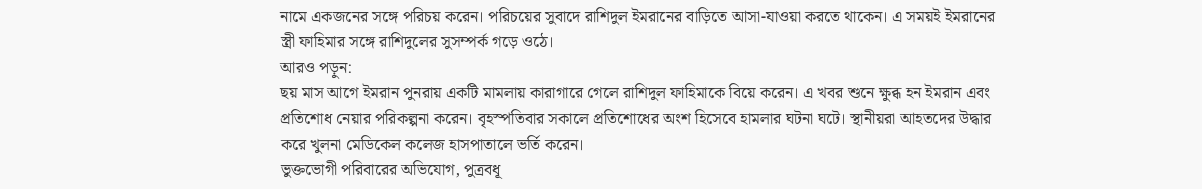নামে একজনের সঙ্গে পরিচয় করেন। পরিচয়ের সুবাদে রাশিদুল ইমরানের বাড়িতে আসা-যাওয়া করতে থাকেন। এ সময়ই ইমরানের স্ত্রী ফাহিমার সঙ্গে রাশিদুলের সুসম্পর্ক গড়ে ওঠে।
আরও পড়ুন:
ছয় মাস আগে ইমরান পুনরায় একটি মামলায় কারাগারে গেলে রাশিদুল ফাহিমাকে বিয়ে করেন। এ খবর শুনে ক্ষুব্ধ হন ইমরান এবং প্রতিশোধ নেয়ার পরিকল্পনা করেন। বৃহস্পতিবার সকালে প্রতিশোধের অংশ হিসেবে হামলার ঘটনা ঘটে। স্থানীয়রা আহতদের উদ্ধার করে খুলনা মেডিকেল কলেজ হাসপাতালে ভর্তি করেন।
ভুক্তভোগী পরিবারের অভিযোগ, পুত্রবধূ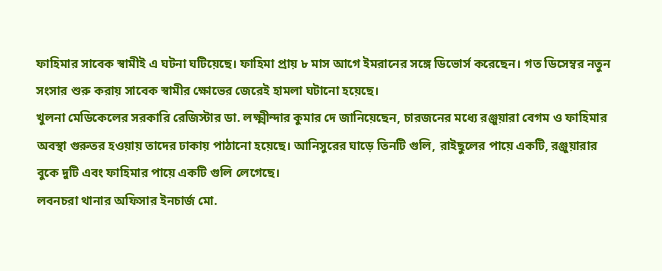ফাহিমার সাবেক স্বামীই এ ঘটনা ঘটিয়েছে। ফাহিমা প্রায় ৮ মাস আগে ইমরানের সঙ্গে ডিভোর্স করেছেন। গত ডিসেম্বর নতুন সংসার শুরু করায় সাবেক স্বামীর ক্ষোভের জেরেই হামলা ঘটানো হয়েছে।
খুলনা মেডিকেলের সরকারি রেজিস্টার ডা. লক্ষ্মীন্দার কুমার দে জানিয়েছেন, চারজনের মধ্যে রঞ্জুয়ারা বেগম ও ফাহিমার অবস্থা গুরুতর হওয়ায় তাদের ঢাকায় পাঠানো হয়েছে। আনিসুরের ঘাড়ে তিনটি গুলি, রাইছুলের পায়ে একটি, রঞ্জুয়ারার বুকে দুটি এবং ফাহিমার পায়ে একটি গুলি লেগেছে।
লবনচরা থানার অফিসার ইনচার্জ মো.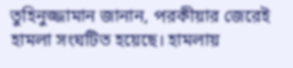তুহিনুজ্জামান জানান, পরকীয়ার জেরেই হামলা সংঘটিত হয়েছে। হামলায়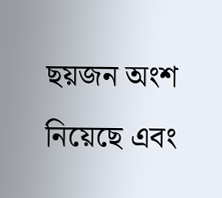ছয়জন অংশ নিয়েছে এবং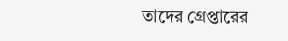তাদের গ্রেপ্তারের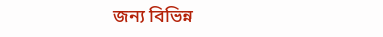জন্য বিভিন্ন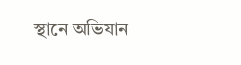স্থানে অভিযান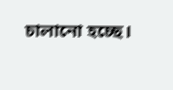চালানো হচ্ছে।